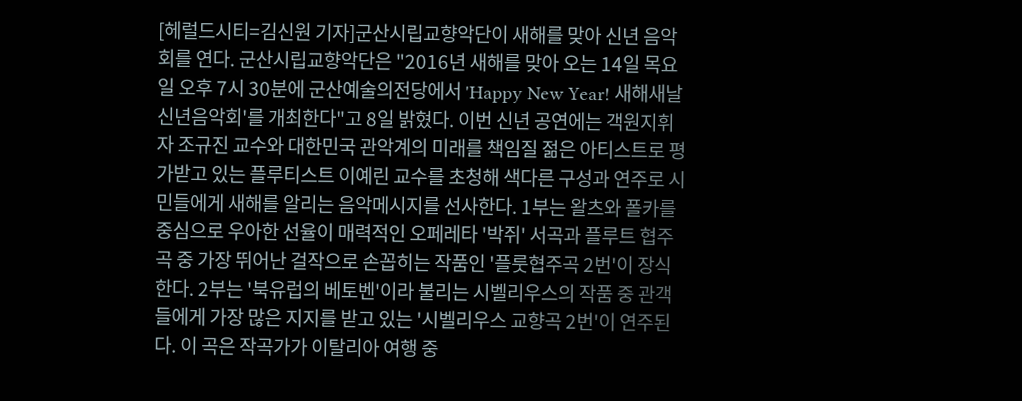[헤럴드시티=김신원 기자]군산시립교향악단이 새해를 맞아 신년 음악회를 연다. 군산시립교향악단은 "2016년 새해를 맞아 오는 14일 목요일 오후 7시 30분에 군산예술의전당에서 'Happy New Year! 새해새날 신년음악회'를 개최한다"고 8일 밝혔다. 이번 신년 공연에는 객원지휘자 조규진 교수와 대한민국 관악계의 미래를 책임질 젊은 아티스트로 평가받고 있는 플루티스트 이예린 교수를 초청해 색다른 구성과 연주로 시민들에게 새해를 알리는 음악메시지를 선사한다. 1부는 왈츠와 폴카를 중심으로 우아한 선율이 매력적인 오페레타 '박쥐' 서곡과 플루트 협주곡 중 가장 뛰어난 걸작으로 손꼽히는 작품인 '플룻협주곡 2번'이 장식한다. 2부는 '북유럽의 베토벤'이라 불리는 시벨리우스의 작품 중 관객들에게 가장 많은 지지를 받고 있는 '시벨리우스 교향곡 2번'이 연주된다. 이 곡은 작곡가가 이탈리아 여행 중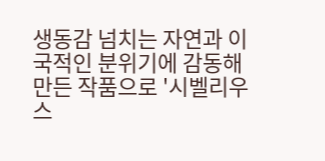생동감 넘치는 자연과 이국적인 분위기에 감동해 만든 작품으로 '시벨리우스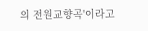의 전원교향곡'이라고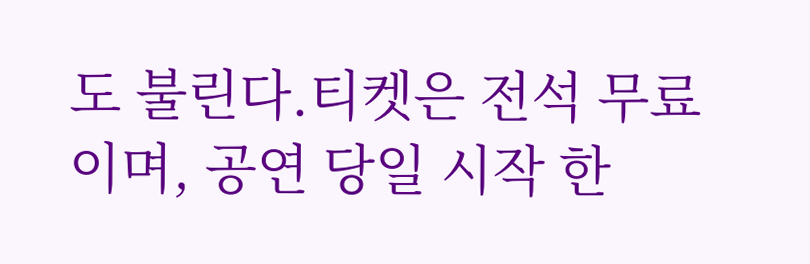도 불린다.티켓은 전석 무료이며, 공연 당일 시작 한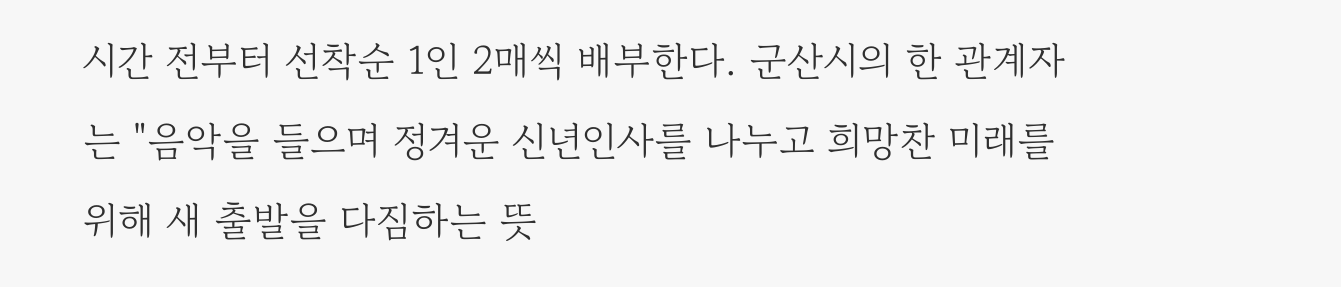시간 전부터 선착순 1인 2매씩 배부한다. 군산시의 한 관계자는 "음악을 들으며 정겨운 신년인사를 나누고 희망찬 미래를 위해 새 출발을 다짐하는 뜻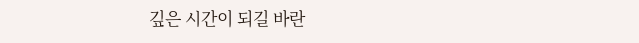깊은 시간이 되길 바란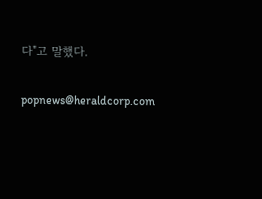다"고 말했다.


popnews@heraldcorp.com